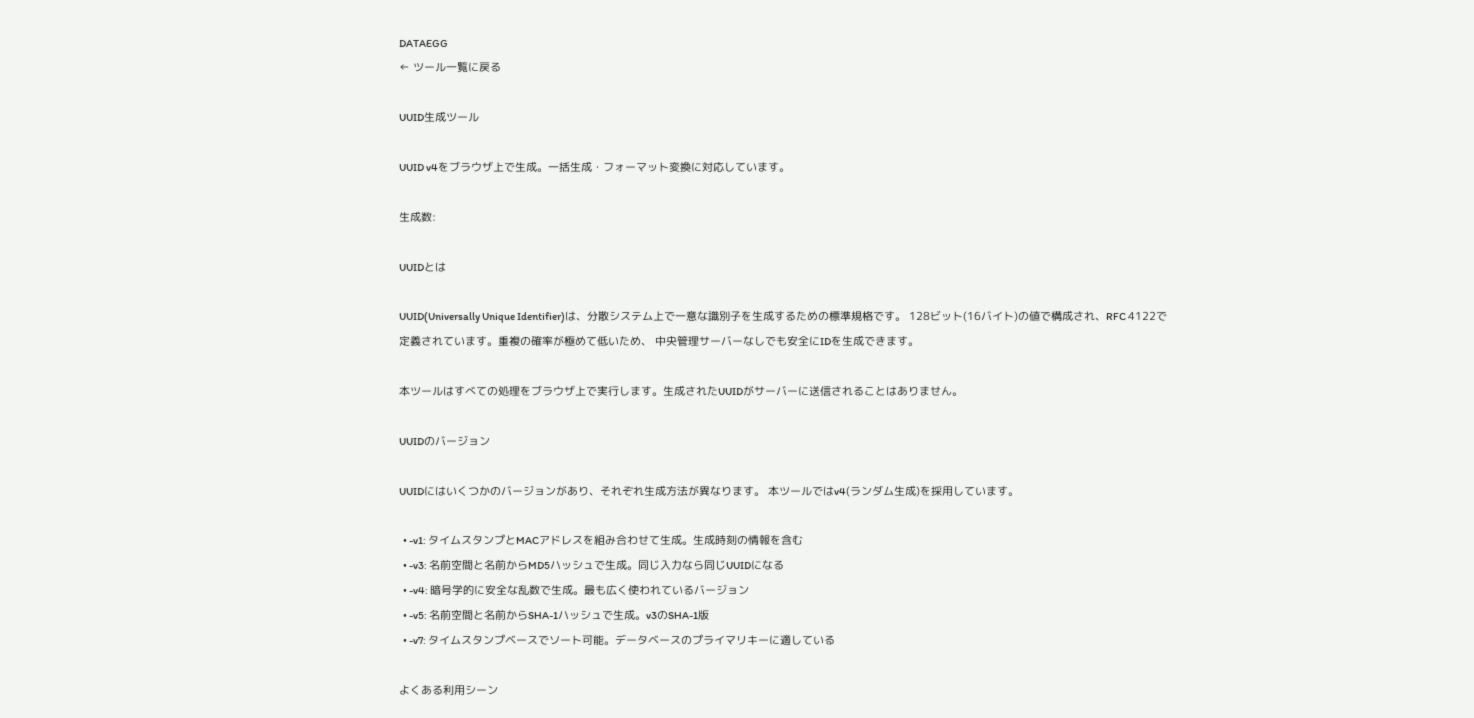DATAEGG
← ツール一覧に戻る

UUID生成ツール

UUID v4をブラウザ上で生成。一括生成・フォーマット変換に対応しています。

生成数:

UUIDとは

UUID(Universally Unique Identifier)は、分散システム上で一意な識別子を生成するための標準規格です。 128ビット(16バイト)の値で構成され、RFC 4122で定義されています。重複の確率が極めて低いため、 中央管理サーバーなしでも安全にIDを生成できます。

本ツールはすべての処理をブラウザ上で実行します。生成されたUUIDがサーバーに送信されることはありません。

UUIDのバージョン

UUIDにはいくつかのバージョンがあり、それぞれ生成方法が異なります。 本ツールではv4(ランダム生成)を採用しています。

  • -v1: タイムスタンプとMACアドレスを組み合わせて生成。生成時刻の情報を含む
  • -v3: 名前空間と名前からMD5ハッシュで生成。同じ入力なら同じUUIDになる
  • -v4: 暗号学的に安全な乱数で生成。最も広く使われているバージョン
  • -v5: 名前空間と名前からSHA-1ハッシュで生成。v3のSHA-1版
  • -v7: タイムスタンプベースでソート可能。データベースのプライマリキーに適している

よくある利用シーン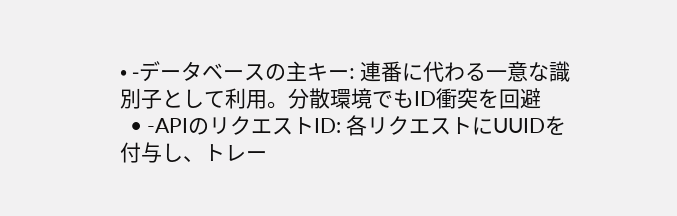• -データベースの主キー: 連番に代わる一意な識別子として利用。分散環境でもID衝突を回避
  • -APIのリクエストID: 各リクエストにUUIDを付与し、トレー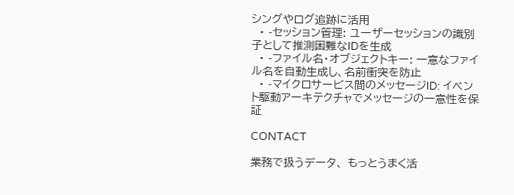シングやログ追跡に活用
  • -セッション管理: ユーザーセッションの識別子として推測困難なIDを生成
  • -ファイル名・オブジェクトキー: 一意なファイル名を自動生成し、名前衝突を防止
  • -マイクロサービス間のメッセージID: イベント駆動アーキテクチャでメッセージの一意性を保証

CONTACT

業務で扱うデータ、 もっとうまく活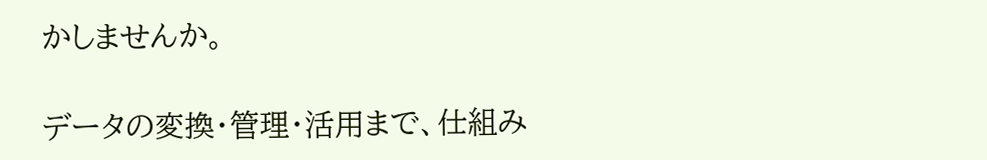かしませんか。

データの変換・管理・活用まで、仕組み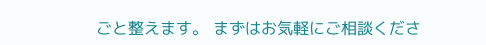ごと整えます。 まずはお気軽にご相談くださ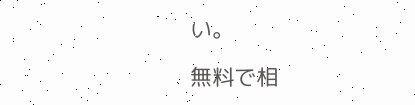い。

無料で相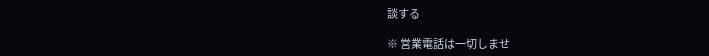談する

※ 営業電話は一切しませ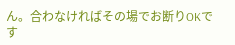ん。合わなければその場でお断りOKです